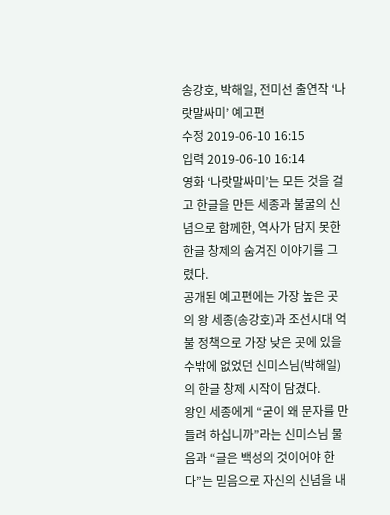송강호, 박해일, 전미선 출연작 ‘나랏말싸미’ 예고편
수정 2019-06-10 16:15
입력 2019-06-10 16:14
영화 ‘나랏말싸미’는 모든 것을 걸고 한글을 만든 세종과 불굴의 신념으로 함께한, 역사가 담지 못한 한글 창제의 숨겨진 이야기를 그렸다.
공개된 예고편에는 가장 높은 곳의 왕 세종(송강호)과 조선시대 억불 정책으로 가장 낮은 곳에 있을 수밖에 없었던 신미스님(박해일)의 한글 창제 시작이 담겼다.
왕인 세종에게 “굳이 왜 문자를 만들려 하십니까”라는 신미스님 물음과 “글은 백성의 것이어야 한다”는 믿음으로 자신의 신념을 내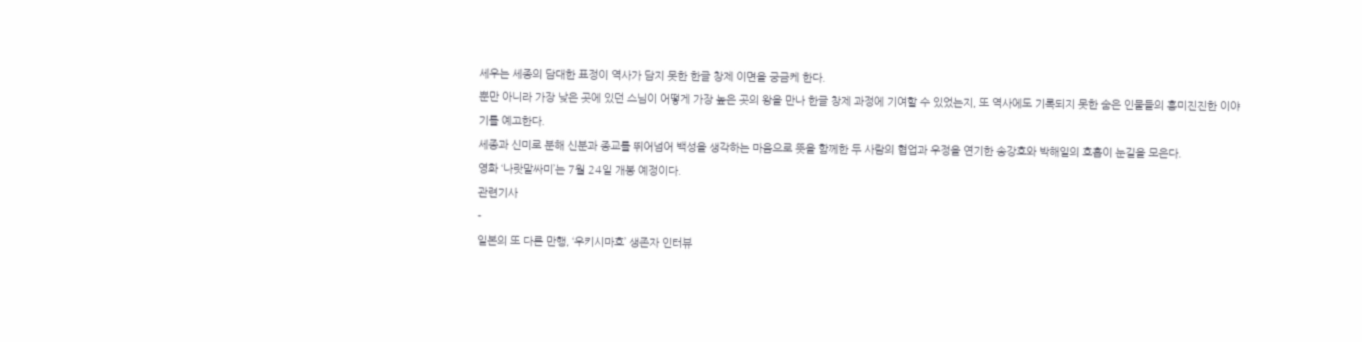세우는 세종의 담대한 표정이 역사가 담지 못한 한글 창제 이면을 궁금케 한다.
뿐만 아니라 가장 낮은 곳에 있던 스님이 어떻게 가장 높은 곳의 왕을 만나 한글 창제 과정에 기여할 수 있었는지, 또 역사에도 기록되지 못한 숨은 인물들의 흥미진진한 이야기를 예고한다.
세종과 신미로 분해 신분과 종교를 뛰어넘어 백성을 생각하는 마음으로 뜻을 함께한 두 사람의 협업과 우정을 연기한 송강호와 박해일의 호흡이 눈길을 모은다.
영화 ‘나랏말싸미’는 7월 24일 개봉 예정이다.
관련기사
-
일본의 또 다른 만행, ‘우키시마호’ 생존자 인터뷰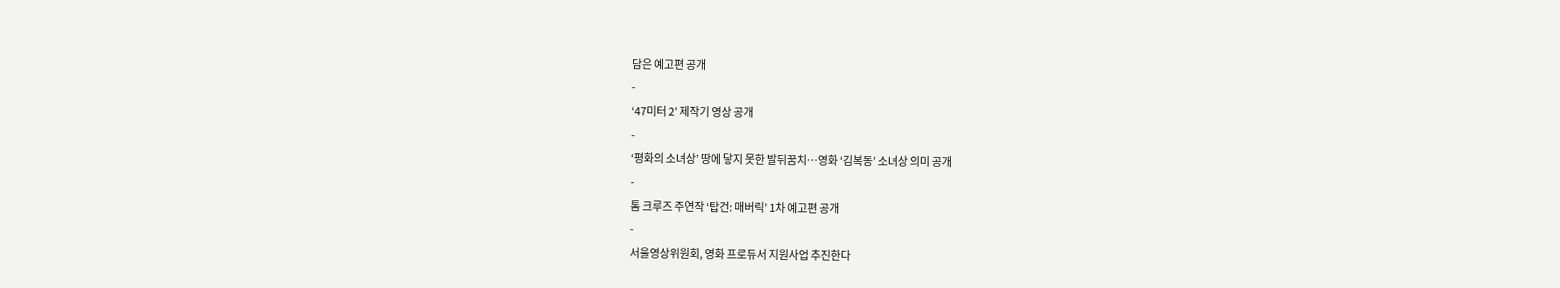담은 예고편 공개
-
‘47미터 2’ 제작기 영상 공개
-
‘평화의 소녀상’ 땅에 닿지 못한 발뒤꿈치…영화 ‘김복동’ 소녀상 의미 공개
-
톰 크루즈 주연작 ‘탑건: 매버릭’ 1차 예고편 공개
-
서울영상위원회, 영화 프로듀서 지원사업 추진한다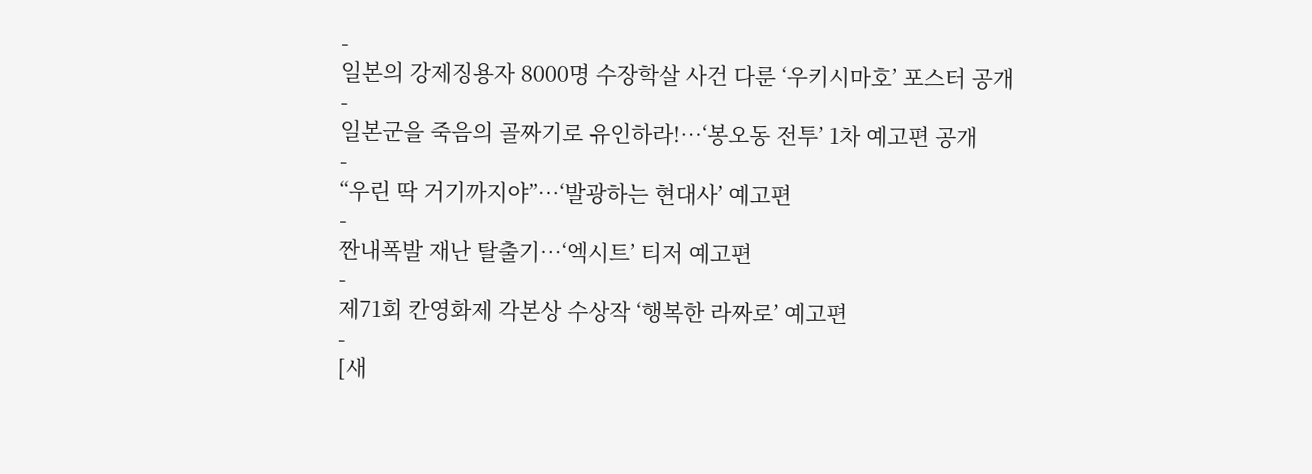-
일본의 강제징용자 8000명 수장학살 사건 다룬 ‘우키시마호’ 포스터 공개
-
일본군을 죽음의 골짜기로 유인하라!…‘봉오동 전투’ 1차 예고편 공개
-
“우린 딱 거기까지야”…‘발광하는 현대사’ 예고편
-
짠내폭발 재난 탈출기…‘엑시트’ 티저 예고편
-
제71회 칸영화제 각본상 수상작 ‘행복한 라짜로’ 예고편
-
[새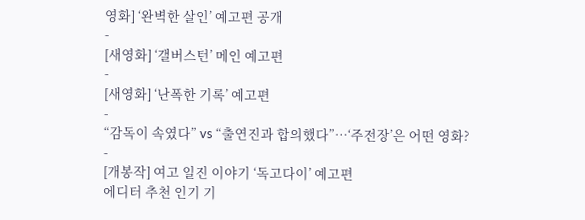영화] ‘완벽한 살인’ 예고편 공개
-
[새영화] ‘갤버스턴’ 메인 예고편
-
[새영화] ‘난폭한 기록’ 예고편
-
“감독이 속였다” vs “출연진과 합의했다”…‘주전장’은 어떤 영화?
-
[개봉작] 여고 일진 이야기 ‘독고다이’ 예고편
에디터 추천 인기 기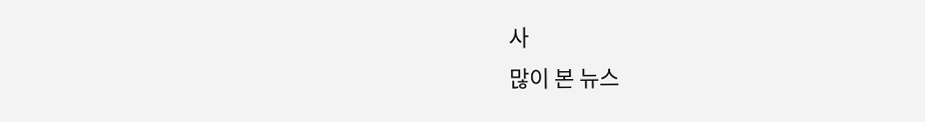사
많이 본 뉴스